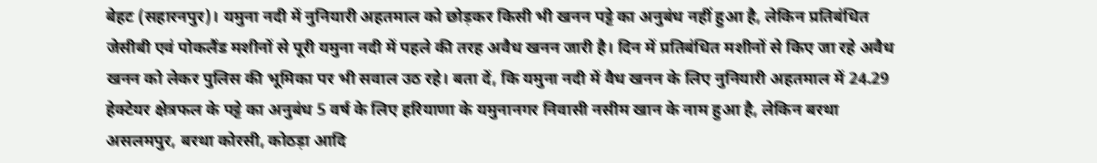बेहट (सहारनपुर)। यमुना नदी में नुनियारी अहतमाल को छोड़कर किसी भी खनन पट्टे का अनुबंध नहीं हुआ है, लेकिन प्रतिबंधित जेसीबी एवं पोकलैंड मशीनों से पूरी यमुना नदी में पहले की तरह अवैध खनन जारी है। दिन में प्रतिबंधित मशीनों से किए जा रहे अवैध खनन को लेकर पुलिस की भूमिका पर भी सवाल उठ रहे। बता दें, कि यमुना नदी में वैध खनन के लिए नुनियारी अहतमाल में 24.29 हेक्टेयर क्षेत्रफल के पट्टे का अनुबंध 5 वर्ष के लिए हरियाणा के यमुनानगर निवासी नसीम खान के नाम हुआ है, लेकिन बरथा असलमपुर, बरथा कोरसी, कोठड़ा आदि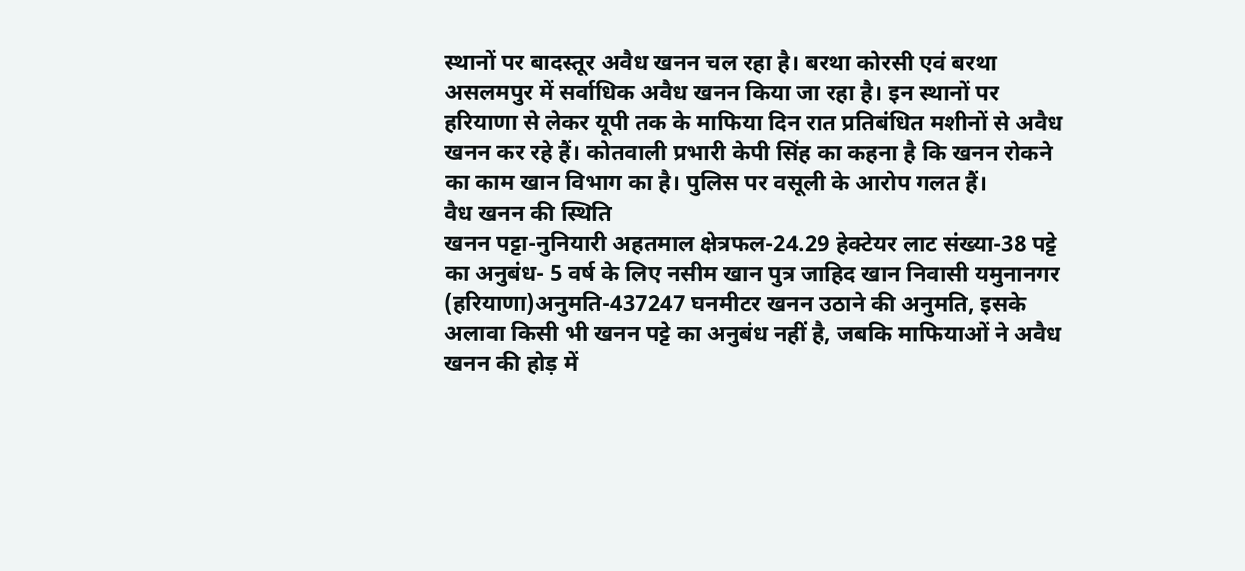स्थानों पर बादस्तूर अवैध खनन चल रहा है। बरथा कोरसी एवं बरथा असलमपुर में सर्वाधिक अवैध खनन किया जा रहा है। इन स्थानों पर हरियाणा से लेकर यूपी तक के माफिया दिन रात प्रतिबंधित मशीनों से अवैध खनन कर रहे हैं। कोतवाली प्रभारी केपी सिंह का कहना है कि खनन रोकने का काम खान विभाग का है। पुलिस पर वसूली के आरोप गलत हैं।
वैध खनन की स्थिति
खनन पट्टा-नुनियारी अहतमाल क्षेत्रफल-24.29 हेक्टेयर लाट संख्या-38 पट्टे का अनुबंध- 5 वर्ष के लिए नसीम खान पुत्र जाहिद खान निवासी यमुनानगर (हरियाणा)अनुमति-437247 घनमीटर खनन उठाने की अनुमति, इसके अलावा किसी भी खनन पट्टे का अनुबंध नहीं है, जबकि माफियाओं ने अवैध खनन की होड़ में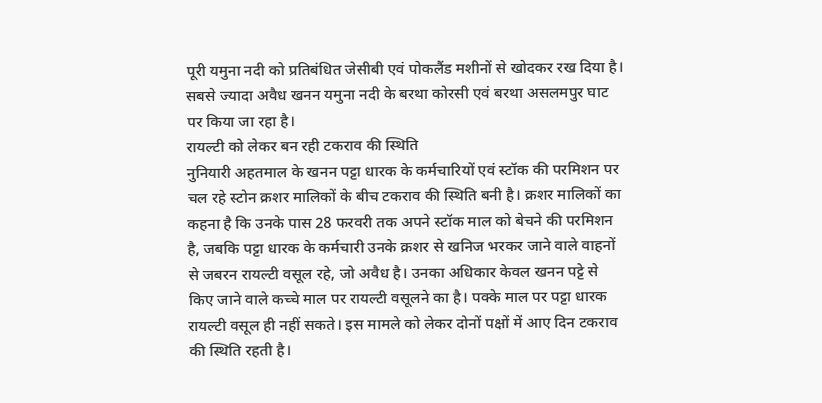पूरी यमुना नदी को प्रतिबंधित जेसीबी एवं पोकलैंड मशीनों से खोदकर रख दिया है। सबसे ज्यादा अवैध खनन यमुना नदी के बरथा कोरसी एवं बरथा असलमपुर घाट पर किया जा रहा है।
रायल्टी को लेकर बन रही टकराव की स्थिति
नुनियारी अहतमाल के खनन पट्टा धारक के कर्मचारियों एवं स्टॉक की परमिशन पर चल रहे स्टोन क्रशर मालिकों के बीच टकराव की स्थिति बनी है। क्रशर मालिकों का कहना है कि उनके पास 28 फरवरी तक अपने स्टॉक माल को बेचने की परमिशन है, जबकि पट्टा धारक के कर्मचारी उनके क्रशर से खनिज भरकर जाने वाले वाहनों से जबरन रायल्टी वसूल रहे, जो अवैध है। उनका अधिकार केवल खनन पट्टे से किए जाने वाले कच्चे माल पर रायल्टी वसूलने का है। पक्के माल पर पट्टा धारक रायल्टी वसूल ही नहीं सकते। इस मामले को लेकर दोनों पक्षों में आए दिन टकराव की स्थिति रहती है।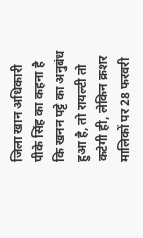जिला खान अधिकारी पीके सिंह का कहना है कि खनन पट्टे का अनुबंध हुआ है, तो रायल्टी तो कटेगी ही, लेकिन क्रशर मालिकों पर 28 फरवरी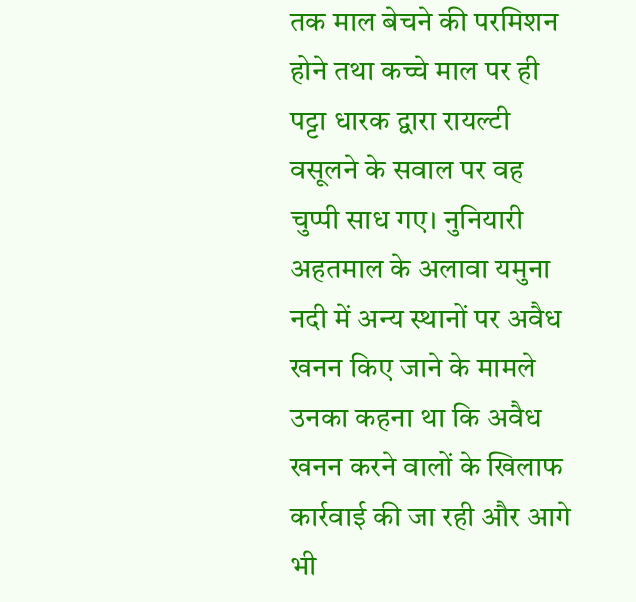तक माल बेचने की परमिशन होने तथा कच्चे माल पर ही पट्टा धारक द्वारा रायल्टी वसूलने के सवाल पर वह चुप्पी साध गए। नुनियारी अहतमाल के अलावा यमुना नदी में अन्य स्थानों पर अवैध खनन किए जाने के मामले उनका कहना था कि अवैध खनन करने वालों के खिलाफ कार्रवाई की जा रही और आगे भी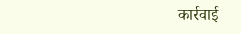कार्रवाई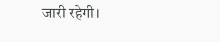जारी रहेगी।